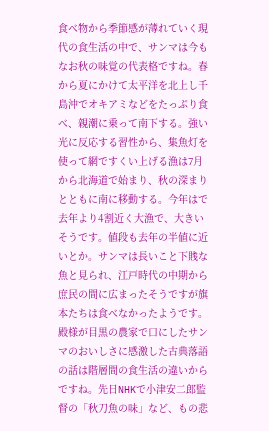食べ物から季節感が薄れていく現代の食生活の中で、サンマは今もなお秋の味覚の代表格ですね。春から夏にかけて太平洋を北上し千島沖でオキアミなどをたっぷり食べ、親潮に乗って南下する。強い光に反応する習性から、集魚灯を使って網ですくい上げる漁は7月から北海道で始まり、秋の深まりとともに南に移動する。今年はで去年より4割近く大漁で、大きいそうです。値段も去年の半値に近いとか。サンマは長いこと下賎な魚と見られ、江戸時代の中期から庶民の間に広まったそうですが旗本たちは食べなかったようです。殿様が目黒の農家で口にしたサンマのおいしさに感激した古典落語の話は階層間の食生活の違いからですね。先日NHKで小津安二郎監督の「秋刀魚の味」など、もの悲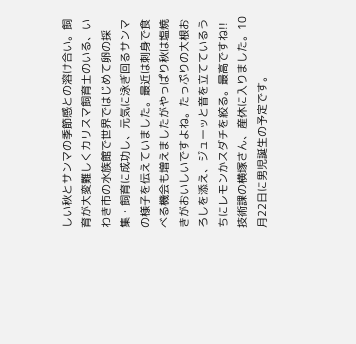しい秋とサンマの季節感との溶け合い。飼育が大変難しくカリスマ飼育士のいる、いわき市の水族館で世界ではじめて卵の採集・飼育に成功し、元気に泳ぎ回るサンマの様子を伝えていました。最近は刺身で食べる機会も増えましたがやっぱり秋は塩焼きがおいしいですよね。たっぷりの大根おろしを添え、ジューッと音を立てているうちにレモンかスダチを絞る。最高ですね!!
技術課の横塚さん、産休に入りました。10月22日に男児誕生の予定です。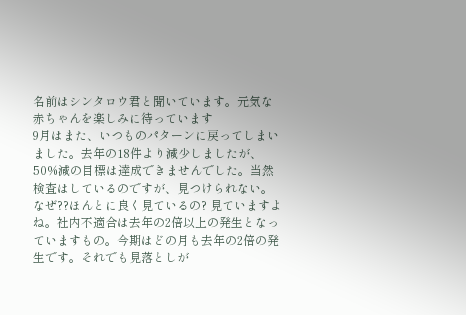名前はシンタロウ君と聞いています。元気な赤ちゃんを楽しみに待っています
9月はまた、いつものパターンに戻ってしまいました。去年の18件より減少しましたが、50%減の目標は達成できませんでした。当然検査はしているのですが、見つけられない。なぜ??ほんとに良く見ているの? 見ていますよね。社内不適合は去年の2倍以上の発生となっていますもの。今期はどの月も去年の2倍の発生です。それでも見落としが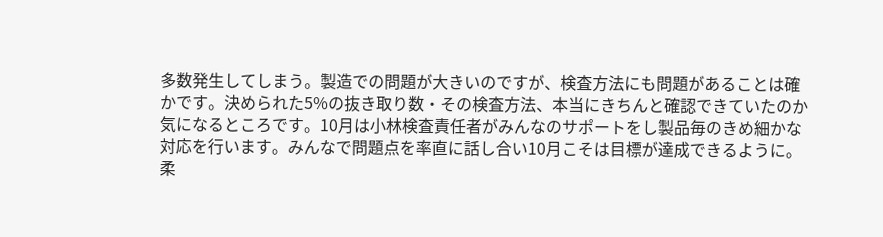多数発生してしまう。製造での問題が大きいのですが、検査方法にも問題があることは確かです。決められた5%の抜き取り数・その検査方法、本当にきちんと確認できていたのか気になるところです。10月は小林検査責任者がみんなのサポートをし製品毎のきめ細かな対応を行います。みんなで問題点を率直に話し合い10月こそは目標が達成できるように。
柔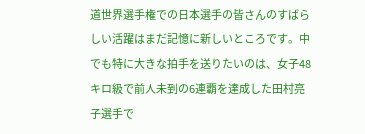道世界選手権での日本選手の皆さんのすばらしい活躍はまだ記憶に新しいところです。中でも特に大きな拍手を送りたいのは、女子48キロ級で前人未到の6連覇を達成した田村亮子選手で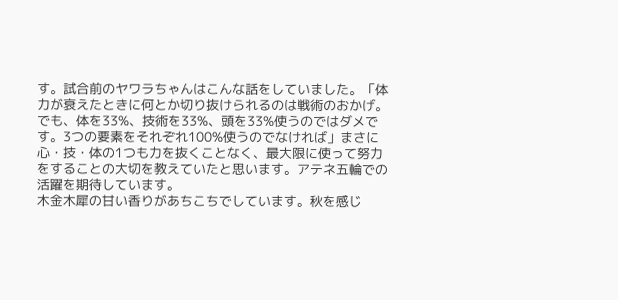す。試合前のヤワラちゃんはこんな話をしていました。「体力が衰えたときに何とか切り抜けられるのは戦術のおかげ。でも、体を33%、技術を33%、頭を33%使うのではダメです。3つの要素をそれぞれ100%使うのでなければ」まさに心・技・体の1つも力を抜くことなく、最大限に使って努力をすることの大切を教えていたと思います。アテネ五輪での活躍を期待しています。
木金木犀の甘い香りがあちこちでしています。秋を感じ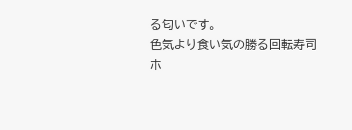る匂いです。
色気より食い気の勝る回転寿司
ホ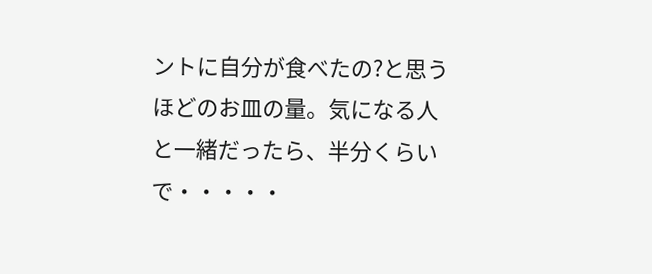ントに自分が食べたの?と思うほどのお皿の量。気になる人と一緒だったら、半分くらいで・・・・・